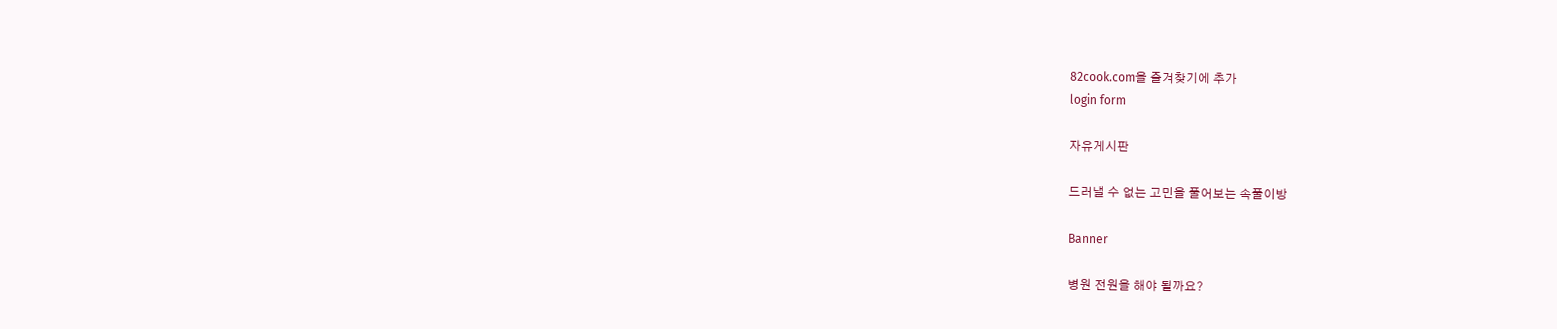82cook.com을 즐겨찾기에 추가
login form

자유게시판

드러낼 수 없는 고민을 풀어보는 속풀이방

Banner

병원 전원을 해야 될까요?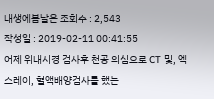내생에봄날은 조회수 : 2,543
작성일 : 2019-02-11 00:41:55
어제 위내시경 검사후 천공 의심으로 CT 및, 엑스레이, 혈액배양검사를 했는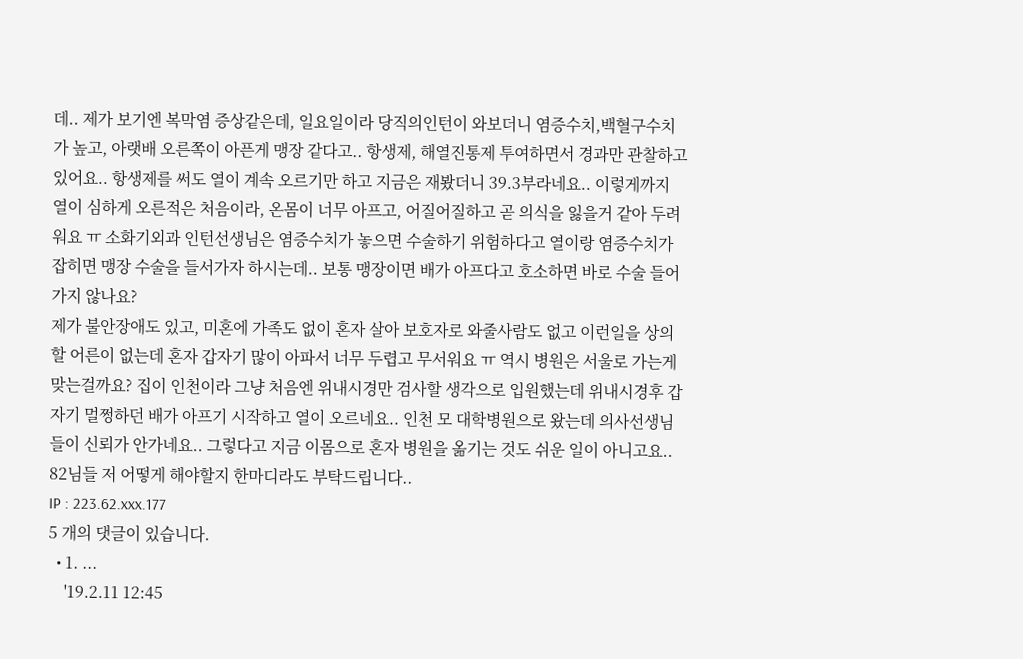데.. 제가 보기엔 복막염 증상같은데, 일요일이라 당직의인턴이 와보더니 염증수치,백혈구수치가 높고, 아랫배 오른쪽이 아픈게 맹장 같다고.. 항생제, 해열진통제 투여하면서 경과만 관찰하고 있어요.. 항생제를 써도 열이 계속 오르기만 하고 지금은 재봤더니 39.3부라네요.. 이렇게까지 열이 심하게 오른적은 처음이라, 온몸이 너무 아프고, 어질어질하고 곧 의식을 잃을거 같아 두려워요 ㅠ 소화기외과 인턴선생님은 염증수치가 놓으면 수술하기 위험하다고 열이랑 염증수치가 잡히면 맹장 수술을 들서가자 하시는데.. 보통 맹장이면 배가 아프다고 호소하면 바로 수술 들어가지 않나요?
제가 불안장애도 있고, 미혼에 가족도 없이 혼자 살아 보호자로 와줄사람도 없고 이런일을 상의할 어른이 없는데 혼자 갑자기 많이 아파서 너무 두렵고 무서워요 ㅠ 역시 병원은 서울로 가는게 맞는걸까요? 집이 인천이라 그냥 처음엔 위내시경만 검사할 생각으로 입원했는데 위내시경후 갑자기 멀쩡하던 배가 아프기 시작하고 열이 오르네요.. 인천 모 대학병원으로 왔는데 의사선생님들이 신뢰가 안가네요.. 그렇다고 지금 이몸으로 혼자 병원을 옮기는 것도 쉬운 일이 아니고요.. 82님들 저 어떻게 해야할지 한마디라도 부탁드립니다..
IP : 223.62.xxx.177
5 개의 댓글이 있습니다.
  • 1. ...
    '19.2.11 12:45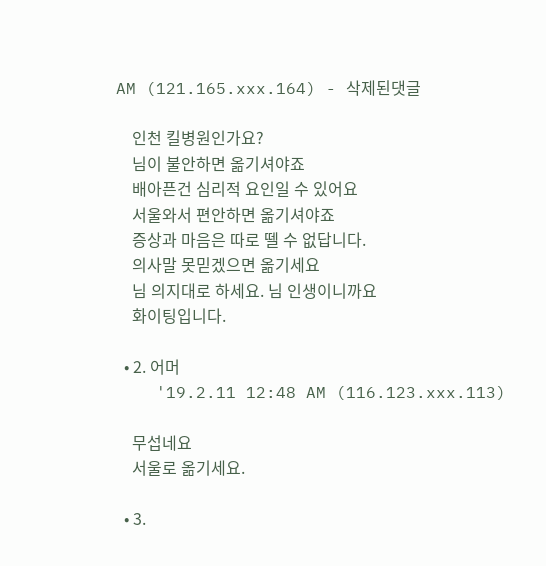AM (121.165.xxx.164) - 삭제된댓글

    인천 킬병원인가요?
    님이 불안하면 옮기셔야죠
    배아픈건 심리적 요인일 수 있어요
    서울와서 편안하면 옮기셔야죠
    증상과 마음은 따로 뗄 수 없답니다.
    의사말 못믿겠으면 옮기세요
    님 의지대로 하세요. 님 인생이니까요
    화이팅입니다.

  • 2. 어머
    '19.2.11 12:48 AM (116.123.xxx.113)

    무섭네요
    서울로 옮기세요.

  • 3.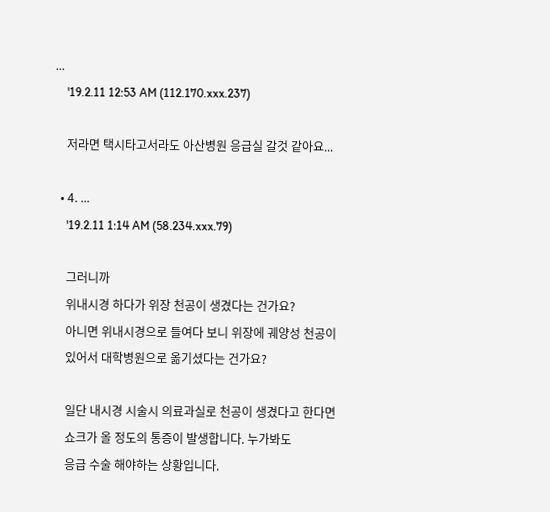...
    '19.2.11 12:53 AM (112.170.xxx.237)

    저라면 택시타고서라도 아산병원 응급실 갈것 같아요...

  • 4. ...
    '19.2.11 1:14 AM (58.234.xxx.79)

    그러니까
    위내시경 하다가 위장 천공이 생겼다는 건가요?
    아니면 위내시경으로 들여다 보니 위장에 궤양성 천공이
    있어서 대학병원으로 옮기셨다는 건가요?

    일단 내시경 시술시 의료과실로 천공이 생겼다고 한다면
    쇼크가 올 정도의 통증이 발생합니다. 누가봐도
    응급 수술 해야하는 상황입니다.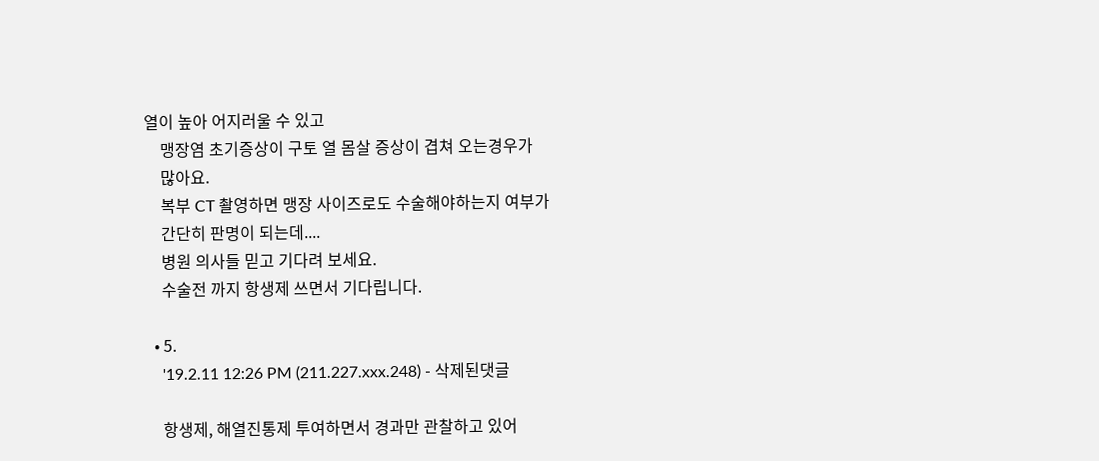열이 높아 어지러울 수 있고
    맹장염 초기증상이 구토 열 몸살 증상이 겹쳐 오는경우가
    많아요.
    복부 CT 촬영하면 맹장 사이즈로도 수술해야하는지 여부가
    간단히 판명이 되는데....
    병원 의사들 믿고 기다려 보세요.
    수술전 까지 항생제 쓰면서 기다립니다.

  • 5.
    '19.2.11 12:26 PM (211.227.xxx.248) - 삭제된댓글

    항생제, 해열진통제 투여하면서 경과만 관찰하고 있어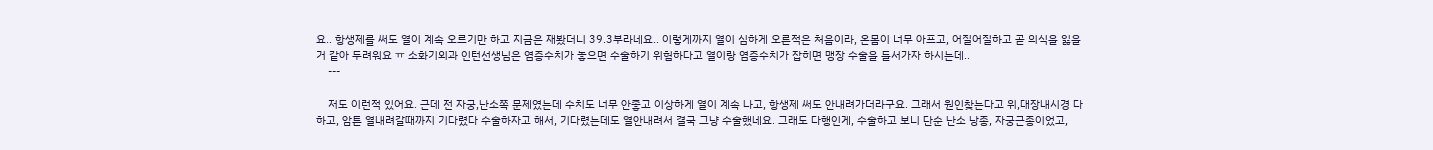요.. 항생제를 써도 열이 계속 오르기만 하고 지금은 재봤더니 39.3부라네요.. 이렇게까지 열이 심하게 오른적은 처음이라, 온몸이 너무 아프고, 어질어질하고 곧 의식을 잃을거 같아 두려워요 ㅠ 소화기외과 인턴선생님은 염증수치가 놓으면 수술하기 위험하다고 열이랑 염증수치가 잡히면 맹장 수술을 들서가자 하시는데..
    ---

    저도 이런적 있어요. 근데 전 자궁,난소쪽 문제였는데 수치도 너무 안좋고 이상하게 열이 계속 나고, 항생제 써도 안내려가더라구요. 그래서 원인찾는다고 위,대장내시경 다하고, 암튼 열내려갈때까지 기다렸다 수술하자고 해서, 기다렸는데도 열안내려서 결국 그냥 수술했네요. 그래도 다행인게, 수술하고 보니 단순 난소 낭종, 자궁근종이었고,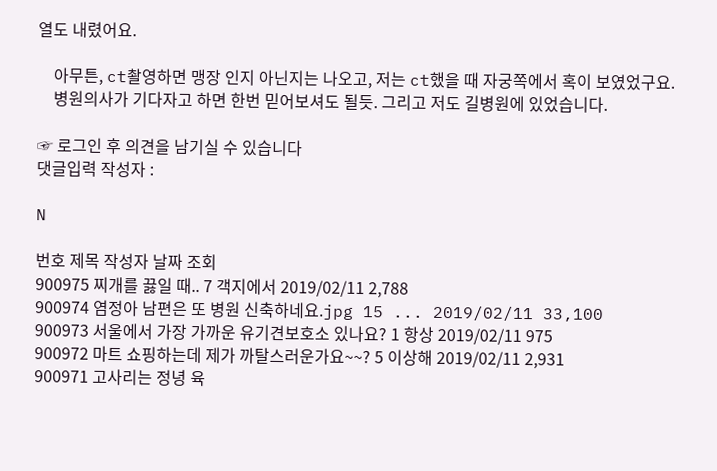열도 내렸어요.

    아무튼, ct촬영하면 맹장 인지 아닌지는 나오고, 저는 ct했을 때 자궁쪽에서 혹이 보였었구요.
    병원의사가 기다자고 하면 한번 믿어보셔도 될듯. 그리고 저도 길병원에 있었습니다.

☞ 로그인 후 의견을 남기실 수 있습니다
댓글입력 작성자 :

N

번호 제목 작성자 날짜 조회
900975 찌개를 끓일 때.. 7 객지에서 2019/02/11 2,788
900974 염정아 남편은 또 병원 신축하네요.jpg 15 ... 2019/02/11 33,100
900973 서울에서 가장 가까운 유기견보호소 있나요? 1 항상 2019/02/11 975
900972 마트 쇼핑하는데 제가 까탈스러운가요~~? 5 이상해 2019/02/11 2,931
900971 고사리는 정녕 육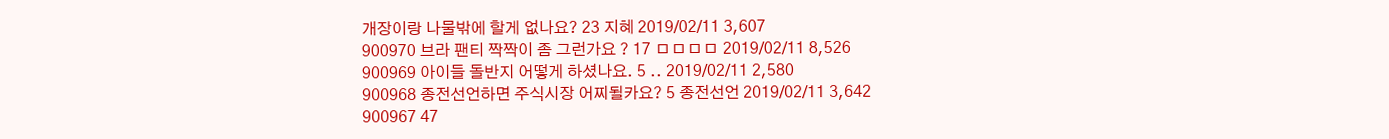개장이랑 나물밖에 할게 없나요? 23 지혜 2019/02/11 3,607
900970 브라 팬티 짝짝이 좀 그런가요 ? 17 ㅁㅁㅁㅁ 2019/02/11 8,526
900969 아이들 돌반지 어떻게 하셨나요. 5 .. 2019/02/11 2,580
900968 종전선언하면 주식시장 어찌될카요? 5 종전선언 2019/02/11 3,642
900967 47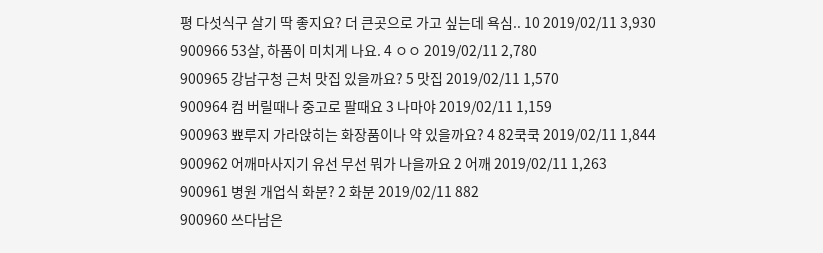평 다섯식구 살기 딱 좋지요? 더 큰곳으로 가고 싶는데 욕심.. 10 2019/02/11 3,930
900966 53살, 하품이 미치게 나요. 4 ㅇㅇ 2019/02/11 2,780
900965 강남구청 근처 맛집 있을까요? 5 맛집 2019/02/11 1,570
900964 컴 버릴때나 중고로 팔때요 3 나마야 2019/02/11 1,159
900963 뾰루지 가라앉히는 화장품이나 약 있을까요? 4 82쿡쿡 2019/02/11 1,844
900962 어깨마사지기 유선 무선 뭐가 나을까요 2 어깨 2019/02/11 1,263
900961 병원 개업식 화분? 2 화분 2019/02/11 882
900960 쓰다남은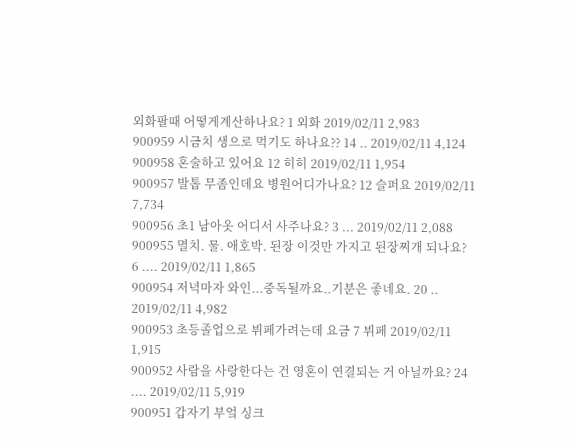외화팔때 어떻게계산하나요? 1 외화 2019/02/11 2,983
900959 시금치 생으로 먹기도 하나요?? 14 .. 2019/02/11 4,124
900958 혼술하고 있어요 12 히히 2019/02/11 1,954
900957 발톱 무좀인데요 병원어디가나요? 12 슬퍼요 2019/02/11 7,734
900956 초1 남아옷 어디서 사주나요? 3 ... 2019/02/11 2,088
900955 멸치. 물. 애호박. 된장 이것만 가지고 된장찌개 되나요? 6 .... 2019/02/11 1,865
900954 저녁마자 와인...중독될까요..기분은 좋네요. 20 .. 2019/02/11 4,982
900953 초등졸업으로 뷔페가려는데 요금 7 뷔페 2019/02/11 1,915
900952 사람을 사랑한다는 건 영혼이 연결되는 거 아닐까요? 24 .... 2019/02/11 5,919
900951 갑자기 부엌 싱크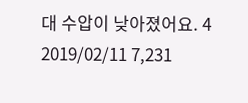대 수압이 낮아졌어요. 4 2019/02/11 7,231